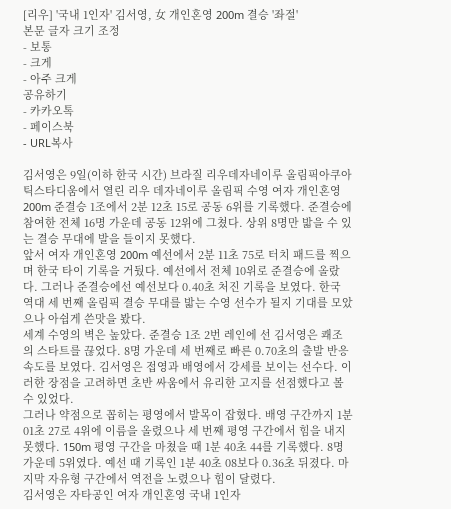[리우] '국내 1인자' 김서영, 女 개인혼영 200m 결승 '좌절'
본문 글자 크기 조정
- 보통
- 크게
- 아주 크게
공유하기
- 카카오톡
- 페이스북
- URL복사

김서영은 9일(이하 한국 시간) 브라질 리우데자네이루 올림픽아쿠아틱스타디움에서 열린 리우 데자네이루 올림픽 수영 여자 개인혼영 200m 준결승 1조에서 2분 12초 15로 공동 6위를 기록했다. 준결승에 참여한 전체 16명 가운데 공동 12위에 그쳤다. 상위 8명만 밟을 수 있는 결승 무대에 발을 들이지 못했다.
앞서 여자 개인혼영 200m 예선에서 2분 11초 75로 터치 패드를 찍으며 한국 타이 기록을 거뒀다. 예선에서 전체 10위로 준결승에 올랐다. 그러나 준결승에선 예선보다 0.40초 처진 기록을 보였다. 한국 역대 세 번째 올림픽 결승 무대를 밟는 수영 선수가 될지 기대를 모았으나 아쉽게 쓴맛을 봤다.
세계 수영의 벽은 높았다. 준결승 1조 2번 레인에 선 김서영은 쾌조의 스타트를 끊었다. 8명 가운데 세 번째로 빠른 0.70초의 출발 반응 속도를 보였다. 김서영은 접영과 배영에서 강세를 보이는 선수다. 이러한 장점을 고려하면 초반 싸움에서 유리한 고지를 선점했다고 볼 수 있었다.
그러나 약점으로 꼽히는 평영에서 발목이 잡혔다. 배영 구간까지 1분 01초 27로 4위에 이름을 올렸으나 세 번째 평영 구간에서 힘을 내지 못했다. 150m 평영 구간을 마쳤을 때 1분 40초 44를 기록했다. 8명 가운데 5위였다. 예선 때 기록인 1분 40초 08보다 0.36초 뒤졌다. 마지막 자유형 구간에서 역전을 노렸으나 힘이 달렸다.
김서영은 자타공인 여자 개인혼영 국내 1인자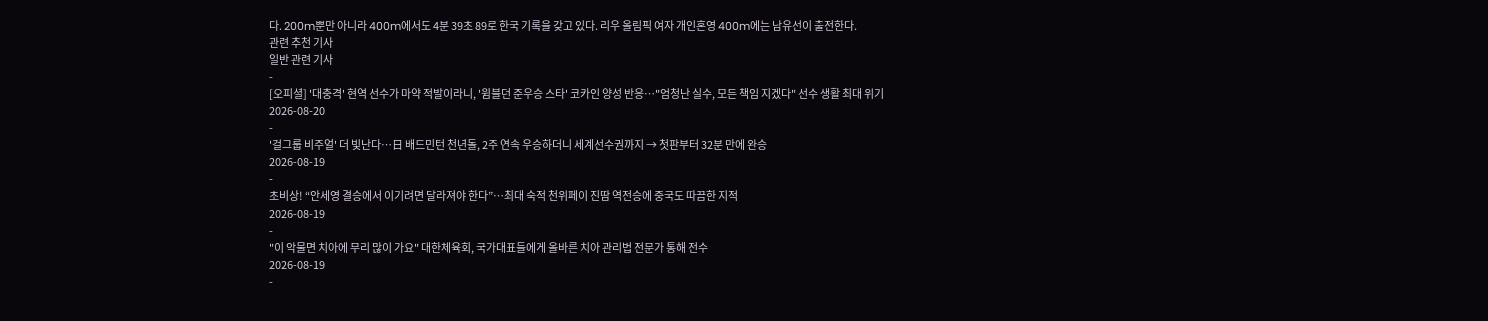다. 200m뿐만 아니라 400m에서도 4분 39초 89로 한국 기록을 갖고 있다. 리우 올림픽 여자 개인혼영 400m에는 남유선이 출전한다.
관련 추천 기사
일반 관련 기사
-
[오피셜] '대충격' 현역 선수가 마약 적발이라니, '윔블던 준우승 스타' 코카인 양성 반응…"엄청난 실수, 모든 책임 지겠다" 선수 생활 최대 위기
2026-08-20
-
'걸그룹 비주얼' 더 빛난다…日 배드민턴 천년돌, 2주 연속 우승하더니 세계선수권까지 → 첫판부터 32분 만에 완승
2026-08-19
-
초비상! “안세영 결승에서 이기려면 달라져야 한다”…최대 숙적 천위페이 진땀 역전승에 중국도 따끔한 지적
2026-08-19
-
"이 악물면 치아에 무리 많이 가요" 대한체육회, 국가대표들에게 올바른 치아 관리법 전문가 통해 전수
2026-08-19
-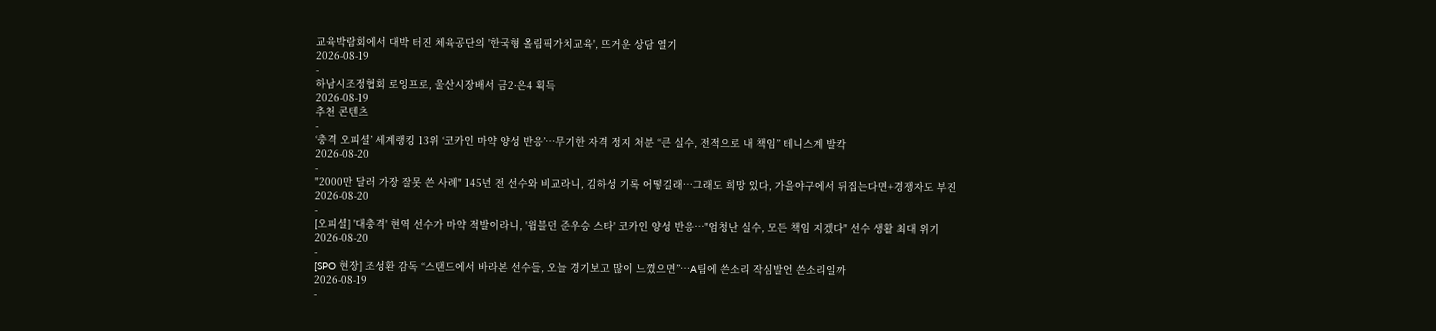교육박람회에서 대박 터진 체육공단의 '한국형 올림픽가치교육', 뜨거운 상담 열기
2026-08-19
-
하남시조정협회 로잉프로, 울산시장배서 금2·은4 획득
2026-08-19
추천 콘텐츠
-
‘충격 오피셜’ 세계랭킹 13위 ‘코카인 마약 양성 반응’…무기한 자격 정지 처분 “큰 실수, 전적으로 내 책임” 테니스계 발칵
2026-08-20
-
"2000만 달러 가장 잘못 쓴 사례" 145년 전 선수와 비교라니, 김하성 기록 어떻길래…그래도 희망 있다, 가을야구에서 뒤집는다면+경쟁자도 부진
2026-08-20
-
[오피셜] '대충격' 현역 선수가 마약 적발이라니, '윔블던 준우승 스타' 코카인 양성 반응…"엄청난 실수, 모든 책임 지겠다" 선수 생활 최대 위기
2026-08-20
-
[SPO 현장] 조성환 감독 “스탠드에서 바라본 선수들, 오늘 경기보고 많이 느꼈으면”…A팀에 쓴소리 작심발언 쓴소리일까
2026-08-19
-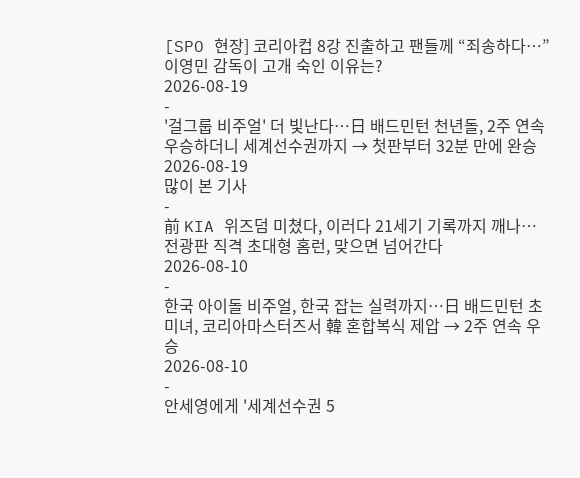[SPO 현장] 코리아컵 8강 진출하고 팬들께 “죄송하다…” 이영민 감독이 고개 숙인 이유는?
2026-08-19
-
'걸그룹 비주얼' 더 빛난다…日 배드민턴 천년돌, 2주 연속 우승하더니 세계선수권까지 → 첫판부터 32분 만에 완승
2026-08-19
많이 본 기사
-
前 KIA 위즈덤 미쳤다, 이러다 21세기 기록까지 깨나… 전광판 직격 초대형 홈런, 맞으면 넘어간다
2026-08-10
-
한국 아이돌 비주얼, 한국 잡는 실력까지…日 배드민턴 초미녀, 코리아마스터즈서 韓 혼합복식 제압 → 2주 연속 우승
2026-08-10
-
안세영에게 '세계선수권 5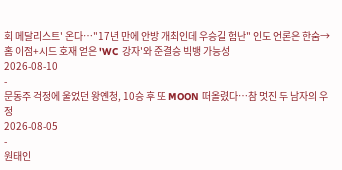회 메달리스트' 온다…"17년 만에 안방 개최인데 우승길 험난" 인도 언론은 한숨→홈 이점+시드 호재 얻은 'WC 강자'와 준결승 빅뱅 가능성
2026-08-10
-
문동주 걱정에 울었던 왕옌청, 10승 후 또 MOON 떠올렸다…참 멋진 두 남자의 우정
2026-08-05
-
원태인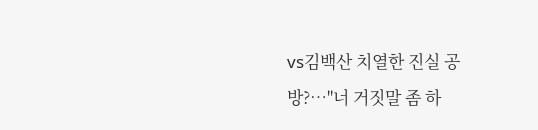vs김백산 치열한 진실 공방?…"너 거짓말 좀 하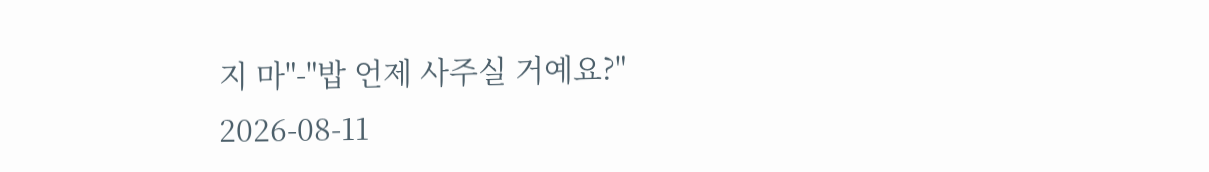지 마"-"밥 언제 사주실 거예요?"
2026-08-11